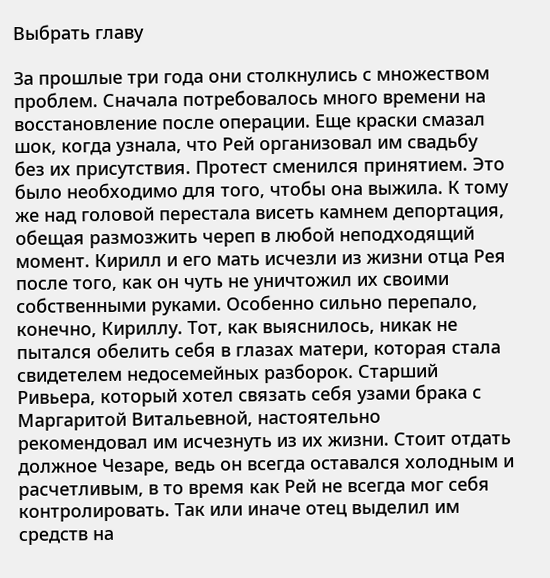Выбрать главу

За прошлые три года они столкнулись с множеством проблем. Сначала потребовалось много времени на восстановление после операции. Еще краски смазал шок, когда узнала, что Рей организовал им свадьбу без их присутствия. Протест сменился принятием. Это было необходимо для того, чтобы она выжила. К тому же над головой перестала висеть камнем депортация, обещая размозжить череп в любой неподходящий момент. Кирилл и его мать исчезли из жизни отца Рея после того, как он чуть не уничтожил их своими собственными руками. Особенно сильно перепало, конечно, Кириллу. Тот, как выяснилось, никак не пытался обелить себя в глазах матери, которая стала свидетелем недосемейных разборок. Старший Ривьера, который хотел связать себя узами брака с Маргаритой Витальевной, настоятельно рекомендовал им исчезнуть из их жизни. Стоит отдать должное Чезаре, ведь он всегда оставался холодным и расчетливым, в то время как Рей не всегда мог себя контролировать. Так или иначе отец выделил им средств на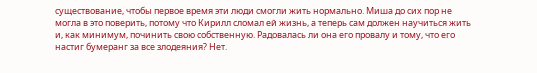существование, чтобы первое время эти люди смогли жить нормально. Миша до сих пор не могла в это поверить, потому что Кирилл сломал ей жизнь, а теперь сам должен научиться жить и, как минимум, починить свою собственную. Радовалась ли она его провалу и тому, что его настиг бумеранг за все злодеяния? Нет.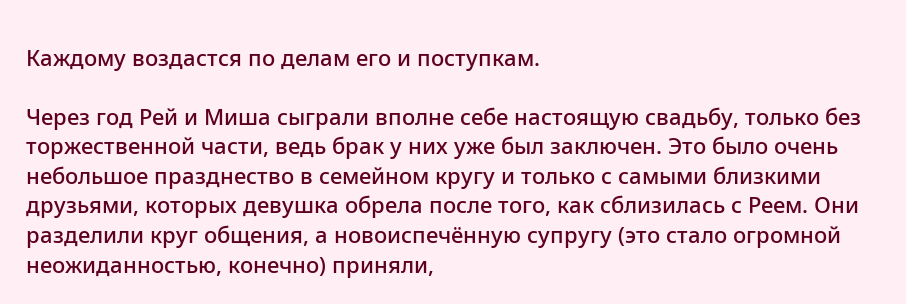Каждому воздастся по делам его и поступкам.

Через год Рей и Миша сыграли вполне себе настоящую свадьбу, только без торжественной части, ведь брак у них уже был заключен. Это было очень небольшое празднество в семейном кругу и только с самыми близкими друзьями, которых девушка обрела после того, как сблизилась с Реем. Они разделили круг общения, а новоиспечённую супругу (это стало огромной неожиданностью, конечно) приняли,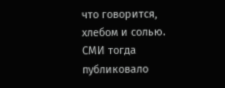что говорится, хлебом и солью. СМИ тогда публиковало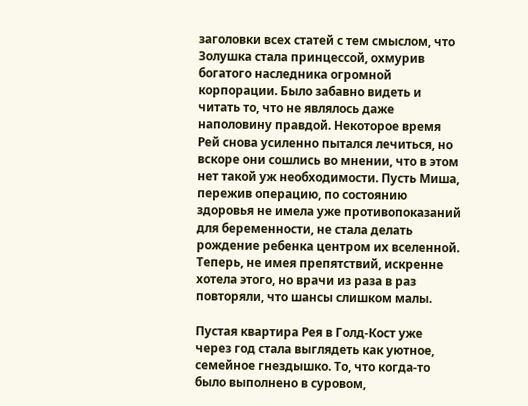заголовки всех статей с тем смыслом, что Золушка стала принцессой, охмурив богатого наследника огромной корпорации. Было забавно видеть и читать то, что не являлось даже наполовину правдой. Некоторое время Рей снова усиленно пытался лечиться, но вскоре они сошлись во мнении, что в этом нет такой уж необходимости. Пусть Миша, пережив операцию, по состоянию здоровья не имела уже противопоказаний для беременности, не стала делать рождение ребенка центром их вселенной. Теперь, не имея препятствий, искренне хотела этого, но врачи из раза в раз повторяли, что шансы слишком малы.

Пустая квартира Рея в Голд-Кост уже через год стала выглядеть как уютное, семейное гнездышко. То, что когда-то было выполнено в суровом,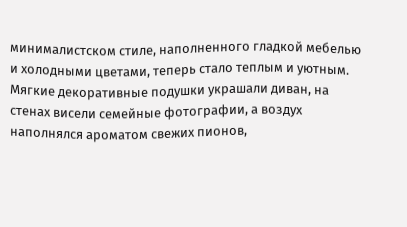минималистском стиле, наполненного гладкой мебелью и холодными цветами, теперь стало теплым и уютным. Мягкие декоративные подушки украшали диван, на стенах висели семейные фотографии, а воздух наполнялся ароматом свежих пионов,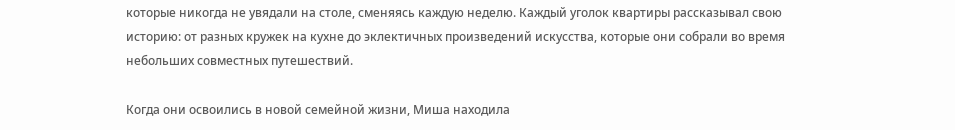которые никогда не увядали на столе, сменяясь каждую неделю. Каждый уголок квартиры рассказывал свою историю: от разных кружек на кухне до эклектичных произведений искусства, которые они собрали во время небольших совместных путешествий.

Когда они освоились в новой семейной жизни, Миша находила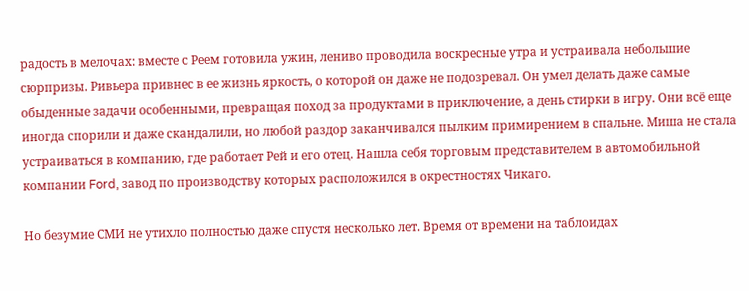радость в мелочах: вместе с Реем готовила ужин, лениво проводила воскресные утра и устраивала небольшие сюрпризы. Ривьера привнес в ее жизнь яркость, о которой он даже не подозревал. Он умел делать даже самые обыденные задачи особенными, превращая поход за продуктами в приключение, а день стирки в игру. Они всё еще иногда спорили и даже скандалили, но любой раздор заканчивался пылким примирением в спальне. Миша не стала устраиваться в компанию, где работает Рей и его отец. Нашла себя торговым представителем в автомобильной компании Ford, завод по производству которых расположился в окрестностях Чикаго.

Но безумие СМИ не утихло полностью даже спустя несколько лет. Время от времени на таблоидах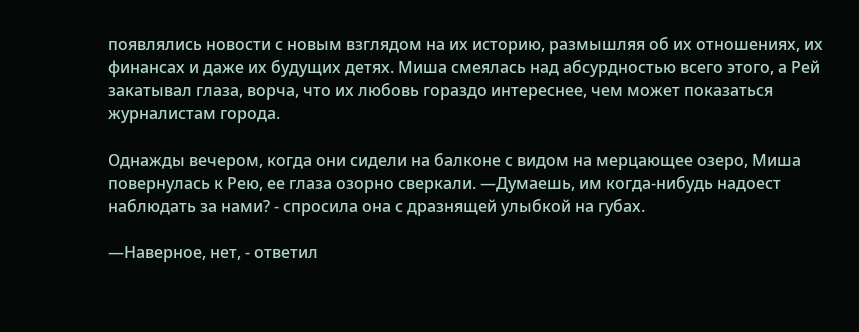появлялись новости с новым взглядом на их историю, размышляя об их отношениях, их финансах и даже их будущих детях. Миша смеялась над абсурдностью всего этого, а Рей закатывал глаза, ворча, что их любовь гораздо интереснее, чем может показаться журналистам города.

Однажды вечером, когда они сидели на балконе с видом на мерцающее озеро, Миша повернулась к Рею, ее глаза озорно сверкали. —Думаешь, им когда-нибудь надоест наблюдать за нами? - спросила она с дразнящей улыбкой на губах.

—Наверное, нет, - ответил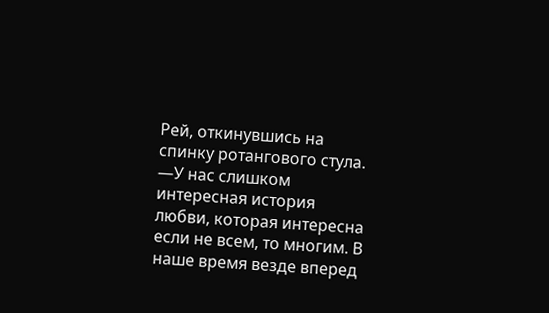Рей, откинувшись на спинку ротангового стула. —У нас слишком интересная история любви, которая интересна если не всем, то многим. В наше время везде вперед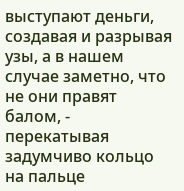выступают деньги, создавая и разрывая узы, а в нашем случае заметно, что не они правят балом, - перекатывая задумчиво кольцо на пальце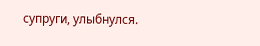супруги, улыбнулся.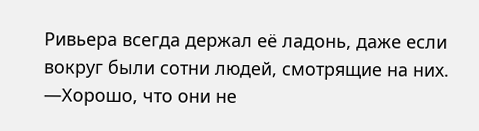Ривьера всегда держал её ладонь, даже если вокруг были сотни людей, смотрящие на них. —Хорошо, что они не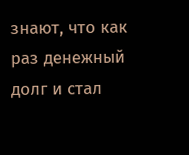знают, что как раз денежный долг и стал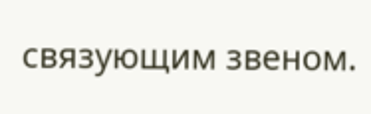связующим звеном.